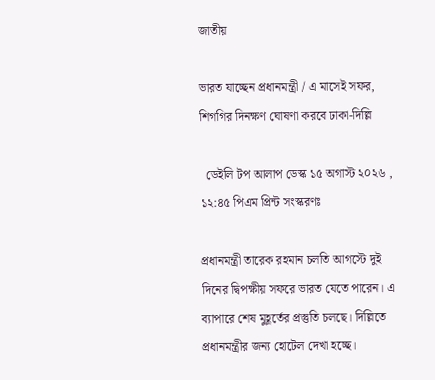জাতীয়

ভারত যাচ্ছেন প্রধানমন্ত্রী / এ মাসেই সফর, শিগগির দিনক্ষণ ঘোষণা করবে ঢাকা-দিল্লি

  ডেইলি টপ আলাপ ডেস্ক ১৫ অগাস্ট ২০২৬ , ১২:৪৫ পিএম প্রিন্ট সংস্করণঃ

প্রধানমন্ত্রী তারেক রহমান চলতি আগস্টে দুই দিনের দ্বিপক্ষীয় সফরে ভারত যেতে পারেন। এ ব্যাপারে শেষ মুহূর্তের প্রস্তুতি চলছে। দিল্লিতে প্রধানমন্ত্রীর জন্য হোটেল দেখা হচ্ছে।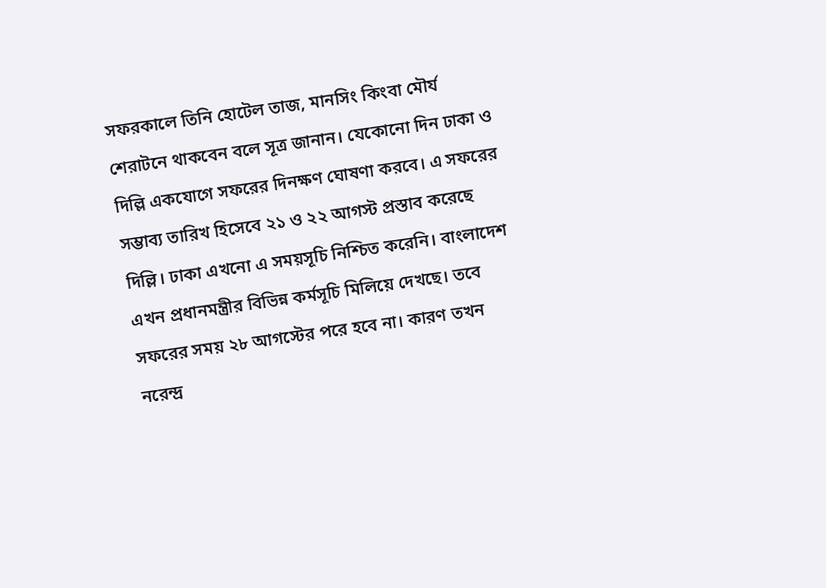সফরকালে তিনি হোটেল তাজ, মানসিং কিংবা মৌর্য শেরাটনে থাকবেন বলে সূত্র জানান। যেকোনো দিন ঢাকা ও দিল্লি একযোগে সফরের দিনক্ষণ ঘোষণা করবে। এ সফরের সম্ভাব্য তারিখ হিসেবে ২১ ও ২২ আগস্ট প্রস্তাব করেছে দিল্লি। ঢাকা এখনো এ সময়সূচি নিশ্চিত করেনি। বাংলাদেশ এখন প্রধানমন্ত্রীর বিভিন্ন কর্মসূচি মিলিয়ে দেখছে। তবে সফরের সময় ২৮ আগস্টের পরে হবে না। কারণ তখন নরেন্দ্র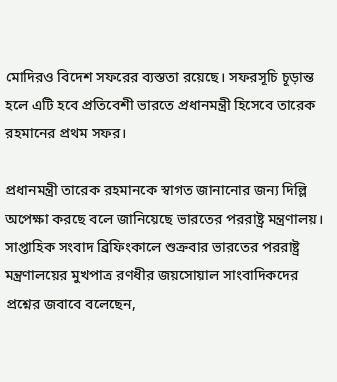মোদিরও বিদেশ সফরের ব্যস্ততা রয়েছে। সফরসূচি চূড়ান্ত হলে এটি হবে প্রতিবেশী ভারতে প্রধানমন্ত্রী হিসেবে তারেক রহমানের প্রথম সফর।

প্রধানমন্ত্রী তারেক রহমানকে স্বাগত জানানোর জন্য দিল্লি অপেক্ষা করছে বলে জানিয়েছে ভারতের পররাষ্ট্র মন্ত্রণালয়। সাপ্তাহিক সংবাদ ব্রিফিংকালে শুক্রবার ভারতের পররাষ্ট্র মন্ত্রণালয়ের মুখপাত্র রণধীর জয়সোয়াল সাংবাদিকদের প্রশ্নের জবাবে বলেছেন,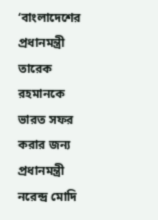‘বাংলাদেশের প্রধানমন্ত্রী তারেক রহমানকে ভারত সফর করার জন্য প্রধানমন্ত্রী নরেন্দ্র মোদি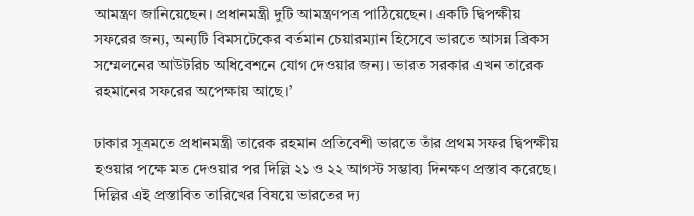আমন্ত্রণ জানিয়েছেন। প্রধানমন্ত্রী দুটি আমন্ত্রণপত্র পাঠিয়েছেন। একটি দ্বিপক্ষীয় সফরের জন্য, অন্যটি বিমসটেকের বর্তমান চেয়ারম্যান হিসেবে ভারতে আসন্ন ব্রিকস সম্মেলনের আউটরিচ অধিবেশনে যোগ দেওয়ার জন্য। ভারত সরকার এখন তারেক রহমানের সফরের অপেক্ষায় আছে।’

ঢাকার সূত্রমতে প্রধানমন্ত্রী তারেক রহমান প্রতিবেশী ভারতে তাঁর প্রথম সফর দ্বিপক্ষীয় হওয়ার পক্ষে মত দেওয়ার পর দিল্লি ২১ ও ২২ আগস্ট সম্ভাব্য দিনক্ষণ প্রস্তাব করেছে। দিল্লির এই প্রস্তাবিত তারিখের বিষয়ে ভারতের দ্য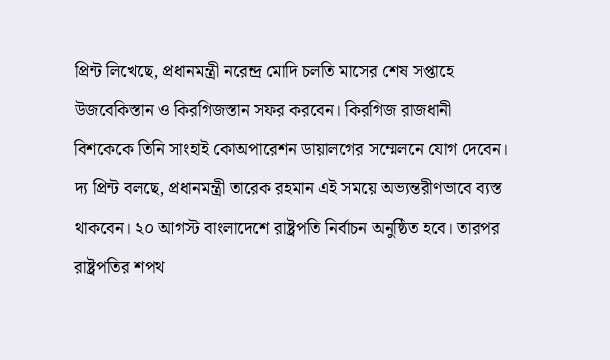প্রিন্ট লিখেছে, প্রধানমন্ত্রী নরেন্দ্র মোদি চলতি মাসের শেষ সপ্তাহে উজবেকিস্তান ও কিরগিজস্তান সফর করবেন। কিরগিজ রাজধানী বিশকেকে তিনি সাংহাই কোঅপারেশন ডায়ালগের সম্মেলনে যোগ দেবেন। দ্য প্রিন্ট বলছে, প্রধানমন্ত্রী তারেক রহমান এই সময়ে অভ্যন্তরীণভাবে ব্যস্ত থাকবেন। ২০ আগস্ট বাংলাদেশে রাষ্ট্রপতি নির্বাচন অনুষ্ঠিত হবে। তারপর রাষ্ট্রপতির শপথ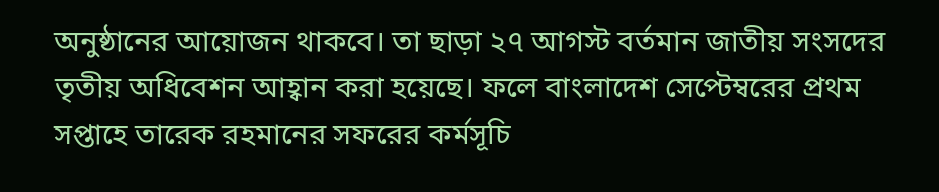অনুষ্ঠানের আয়োজন থাকবে। তা ছাড়া ২৭ আগস্ট বর্তমান জাতীয় সংসদের তৃতীয় অধিবেশন আহ্বান করা হয়েছে। ফলে বাংলাদেশ সেপ্টেম্বরের প্রথম সপ্তাহে তারেক রহমানের সফরের কর্মসূচি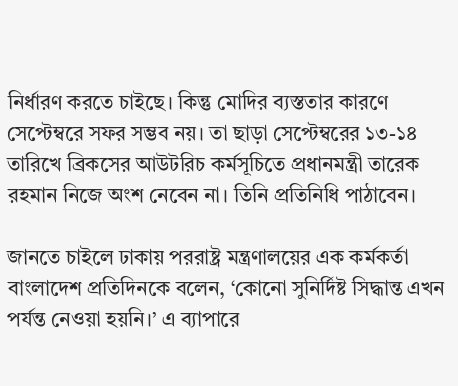নির্ধারণ করতে চাইছে। কিন্তু মোদির ব্যস্ততার কারণে সেপ্টেম্বরে সফর সম্ভব নয়। তা ছাড়া সেপ্টেম্বরের ১৩-১৪ তারিখে ব্রিকসের আউটরিচ কর্মসূচিতে প্রধানমন্ত্রী তারেক রহমান নিজে অংশ নেবেন না। তিনি প্রতিনিধি পাঠাবেন।

জানতে চাইলে ঢাকায় পররাষ্ট্র মন্ত্রণালয়ের এক কর্মকর্তা বাংলাদেশ প্রতিদিনকে বলেন, ‘কোনো সুনির্দিষ্ট সিদ্ধান্ত এখন পর্যন্ত নেওয়া হয়নি।’ এ ব্যাপারে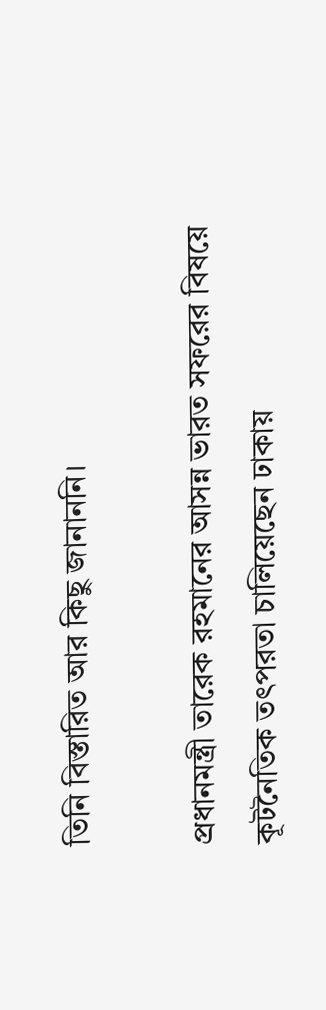তিনি বিস্তারিত আর কিছু জানাননি।

প্রধানমন্ত্রী তারেক রহমানের আসন্ন ভারত সফরের বিষয়ে কূটনৈতিক তৎপরতা চালিয়েছেন ঢাকায়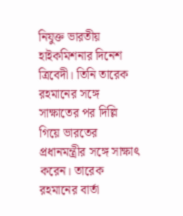নিযুক্ত ভারতীয় হাইকমিশনার দিনেশ ত্রিবেদী। তিনি তারেক রহমানের সঙ্গে সাক্ষাতের পর দিল্লি গিয়ে ভারতের প্রধানমন্ত্রীর সঙ্গে সাক্ষাৎ করেন। তারেক রহমানের বার্তা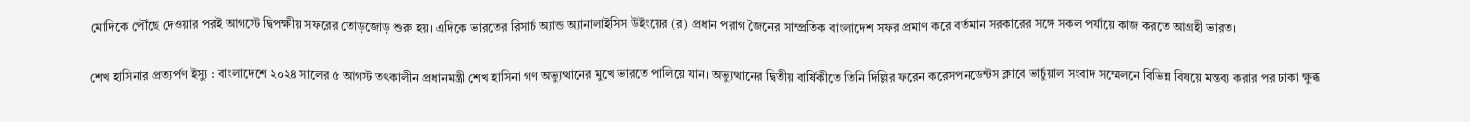মোদিকে পৌঁছে দেওয়ার পরই আগস্টে দ্বিপক্ষীয় সফরের তোড়জোড় শুরু হয়। এদিকে ভারতের রিসার্চ অ্যান্ড অ্যানালাইসিস উইংয়ের (র) প্রধান পরাগ জৈনের সাম্প্রতিক বাংলাদেশ সফর প্রমাণ করে বর্তমান সরকারের সঙ্গে সকল পর্যায়ে কাজ করতে আগ্রহী ভারত।

শেখ হাসিনার প্রত্যর্পণ ইস্যু : বাংলাদেশে ২০২৪ সালের ৫ আগস্ট তৎকালীন প্রধানমন্ত্রী শেখ হাসিনা গণ অভ্যুত্থানের মুখে ভারতে পালিয়ে যান। অভ্যুত্থানের দ্বিতীয় বার্ষিকীতে তিনি দিল্লির ফরেন করেসপনডেন্টস ক্লাবে ভার্চুয়াল সংবাদ সম্মেলনে বিভিন্ন বিষয়ে মন্তব্য করার পর ঢাকা ক্ষুব্ধ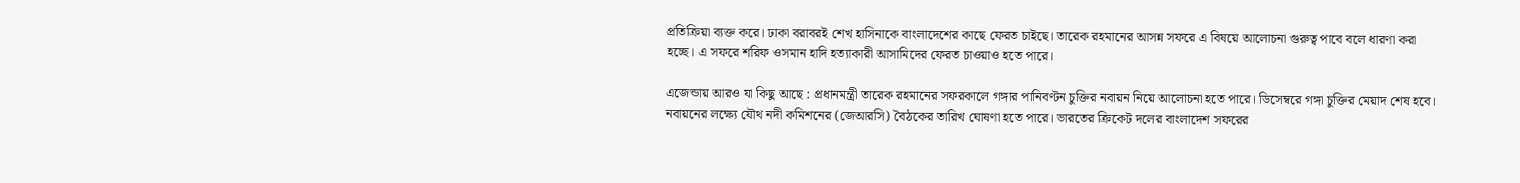প্রতিক্রিয়া ব্যক্ত করে। ঢাকা বরাবরই শেখ হাসিনাকে বাংলাদেশের কাছে ফেরত চাইছে। তারেক রহমানের আসন্ন সফরে এ বিষয়ে আলোচনা গুরুত্ব পাবে বলে ধারণা করা হচ্ছে। এ সফরে শরিফ ওসমান হাদি হত্যাকারী আসামিদের ফেরত চাওয়াও হতে পারে।

এজেন্ডায় আরও যা কিছু আছে : প্রধানমন্ত্রী তারেক রহমানের সফরকালে গঙ্গার পানিবণ্টন চুক্তির নবায়ন নিয়ে আলোচনা হতে পারে। ডিসেম্বরে গঙ্গা চুক্তির মেয়াদ শেষ হবে। নবায়নের লক্ষ্যে যৌথ নদী কমিশনের (জেআরসি) বৈঠকের তারিখ ঘোষণা হতে পারে। ভারতের ক্রিকেট দলের বাংলাদেশ সফরের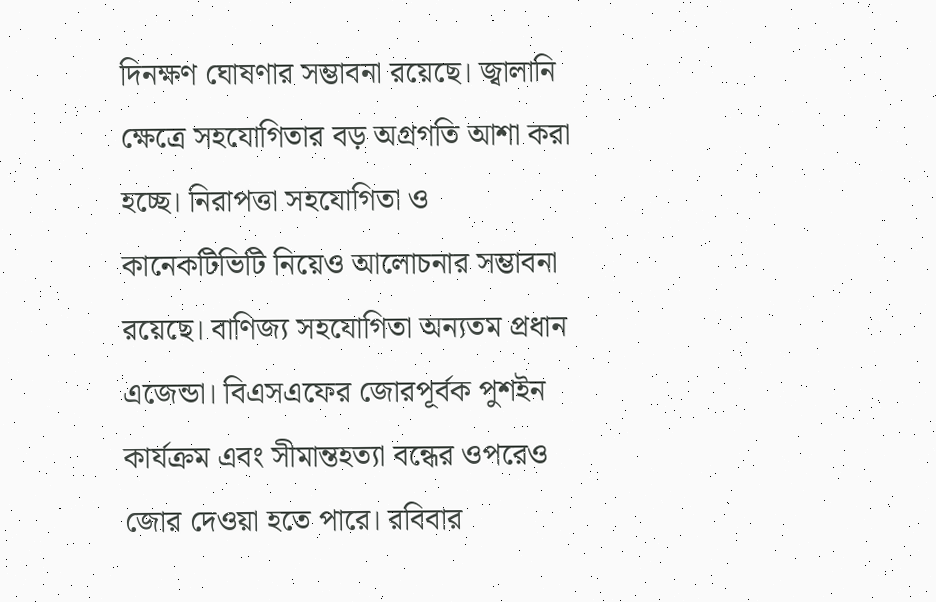দিনক্ষণ ঘোষণার সম্ভাবনা রয়েছে। জ্বালানি ক্ষেত্রে সহযোগিতার বড় অগ্রগতি আশা করা হচ্ছে। নিরাপত্তা সহযোগিতা ও কানেকটিভিটি নিয়েও আলোচনার সম্ভাবনা রয়েছে। বাণিজ্য সহযোগিতা অন্যতম প্রধান এজেন্ডা। বিএসএফের জোরপূর্বক পুশইন কার্যক্রম এবং সীমান্তহত্যা বন্ধের ওপরেও জোর দেওয়া হতে পারে। রবিবার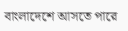বাংলাদেশে আসতে পারে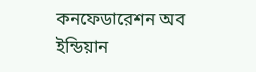কনফেডারেশন অব ইন্ডিয়ান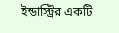ইন্ডাস্ট্রির একটি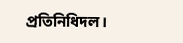প্রতিনিধিদল।